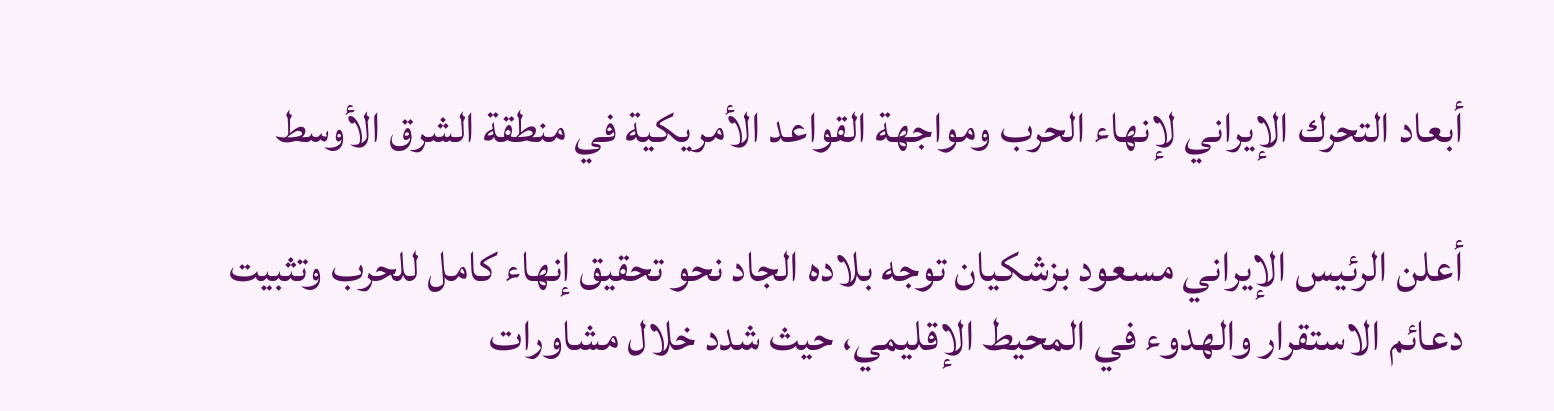أبعاد التحرك الإيراني لإنهاء الحرب ومواجهة القواعد الأمريكية في منطقة الشرق الأوسط

أعلن الرئيس الإيراني مسعود بزشكيان توجه بلاده الجاد نحو تحقيق إنهاء كامل للحرب وتثبيت دعائم الاستقرار والهدوء في المحيط الإقليمي، حيث شدد خلال مشاورات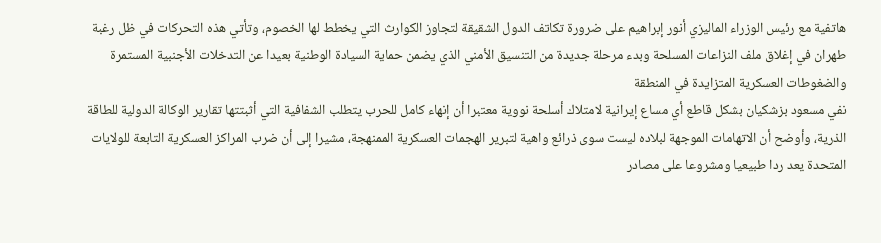هاتفية مع رئيس الوزراء الماليزي أنور إبراهيم على ضرورة تكاتف الدول الشقيقة لتجاوز الكوارث التي يخطط لها الخصوم، وتأتي هذه التحركات في ظل رغبة طهران في إغلاق ملف النزاعات المسلحة وبدء مرحلة جديدة من التنسيق الأمني الذي يضمن حماية السيادة الوطنية بعيدا عن التدخلات الأجنبية المستمرة والضغوطات العسكرية المتزايدة في المنطقة
نفي مسعود بزشكيان بشكل قاطع أي مساع إيرانية لامتلاك أسلحة نووية معتبرا أن إنهاء كامل للحرب يتطلب الشفافية التي أثبتتها تقارير الوكالة الدولية للطاقة الذرية، وأوضح أن الاتهامات الموجهة لبلاده ليست سوى ذرائع واهية لتبرير الهجمات العسكرية الممنهجة، مشيرا إلى أن ضرب المراكز العسكرية التابعة للولايات المتحدة يعد ردا طبيعيا ومشروعا على مصادر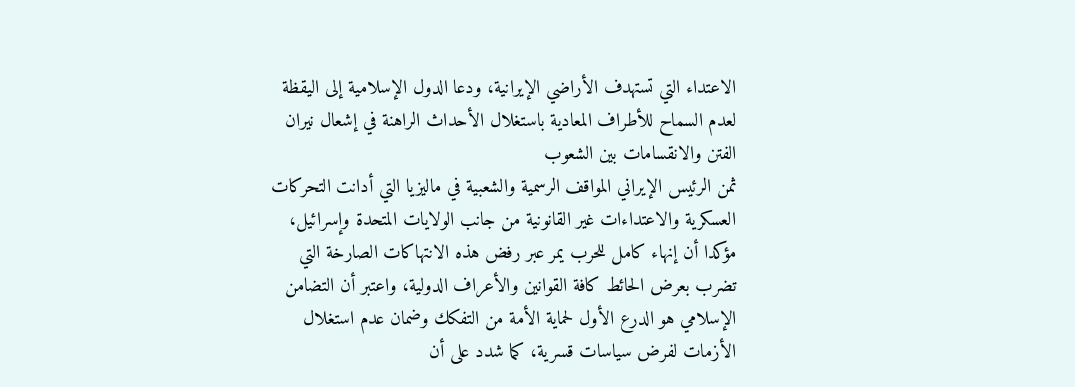الاعتداء التي تستهدف الأراضي الإيرانية، ودعا الدول الإسلامية إلى اليقظة لعدم السماح للأطراف المعادية باستغلال الأحداث الراهنة في إشعال نيران الفتن والانقسامات بين الشعوب
ثمن الرئيس الإيراني المواقف الرسمية والشعبية في ماليزيا التي أدانت التحركات العسكرية والاعتداءات غير القانونية من جانب الولايات المتحدة وإسرائيل، مؤكدا أن إنهاء كامل للحرب يمر عبر رفض هذه الانتهاكات الصارخة التي تضرب بعرض الحائط كافة القوانين والأعراف الدولية، واعتبر أن التضامن الإسلامي هو الدرع الأول لحماية الأمة من التفكك وضمان عدم استغلال الأزمات لفرض سياسات قسرية، كما شدد على أن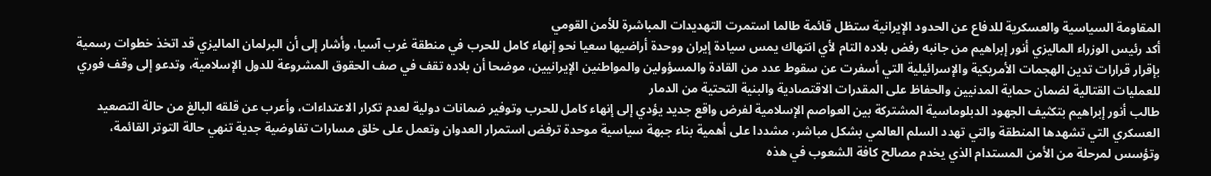المقاومة السياسية والعسكرية للدفاع عن الحدود الإيرانية ستظل قائمة طالما استمرت التهديدات المباشرة للأمن القومي
أكد رئيس الوزراء الماليزي أنور إبراهيم من جانبه رفض بلاده التام لأي انتهاك يمس سيادة إيران ووحدة أراضيها سعيا نحو إنهاء كامل للحرب في منطقة غرب آسيا، وأشار إلى أن البرلمان الماليزي قد اتخذ خطوات رسمية بإقرار قرارات تدين الهجمات الأمريكية والإسرائيلية التي أسفرت عن سقوط عدد من القادة والمسؤولين والمواطنين الإيرانيين، موضحا أن بلاده تقف في صف الحقوق المشروعة للدول الإسلامية، وتدعو إلى وقف فوري للعمليات القتالية لضمان حماية المدنيين والحفاظ على المقدرات الاقتصادية والبنية التحتية من الدمار
طالب أنور إبراهيم بتكثيف الجهود الدبلوماسية المشتركة بين العواصم الإسلامية لفرض واقع جديد يؤدي إلى إنهاء كامل للحرب وتوفير ضمانات دولية لعدم تكرار الاعتداءات، وأعرب عن قلقه البالغ من حالة التصعيد العسكري التي تشهدها المنطقة والتي تهدد السلم العالمي بشكل مباشر، مشددا على أهمية بناء جبهة سياسية موحدة ترفض استمرار العدوان وتعمل على خلق مسارات تفاوضية جدية تنهي حالة التوتر القائمة، وتؤسس لمرحلة من الأمن المستدام الذي يخدم مصالح كافة الشعوب في هذه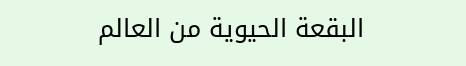البقعة الحيوية من العالم